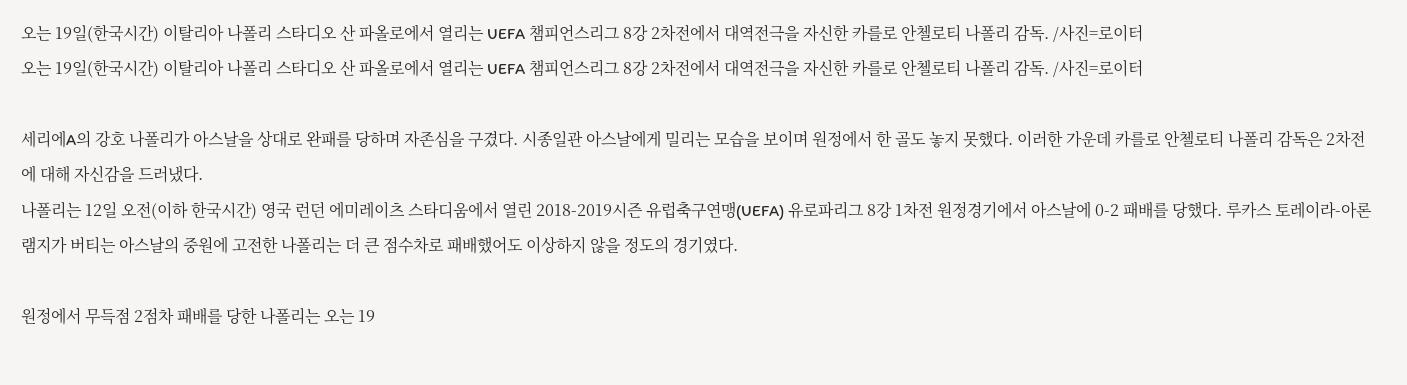오는 19일(한국시간) 이탈리아 나폴리 스타디오 산 파올로에서 열리는 UEFA 챔피언스리그 8강 2차전에서 대역전극을 자신한 카를로 안첼로티 나폴리 감독. /사진=로이터
오는 19일(한국시간) 이탈리아 나폴리 스타디오 산 파올로에서 열리는 UEFA 챔피언스리그 8강 2차전에서 대역전극을 자신한 카를로 안첼로티 나폴리 감독. /사진=로이터

세리에A의 강호 나폴리가 아스날을 상대로 완패를 당하며 자존심을 구겼다. 시종일관 아스날에게 밀리는 모습을 보이며 원정에서 한 골도 놓지 못했다. 이러한 가운데 카를로 안첼로티 나폴리 감독은 2차전에 대해 자신감을 드러냈다.
나폴리는 12일 오전(이하 한국시간) 영국 런던 에미레이츠 스타디움에서 열린 2018-2019시즌 유럽축구연맹(UEFA) 유로파리그 8강 1차전 원정경기에서 아스날에 0-2 패배를 당했다. 루카스 토레이라-아론 램지가 버티는 아스날의 중원에 고전한 나폴리는 더 큰 점수차로 패배했어도 이상하지 않을 정도의 경기였다.

원정에서 무득점 2점차 패배를 당한 나폴리는 오는 19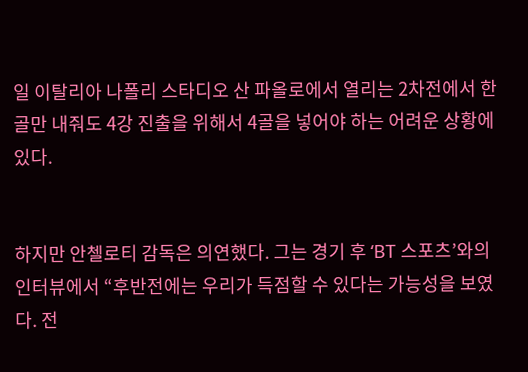일 이탈리아 나폴리 스타디오 산 파올로에서 열리는 2차전에서 한 골만 내줘도 4강 진출을 위해서 4골을 넣어야 하는 어려운 상황에 있다.


하지만 안첼로티 감독은 의연했다. 그는 경기 후 ‘BT 스포츠’와의 인터뷰에서 “후반전에는 우리가 득점할 수 있다는 가능성을 보였다. 전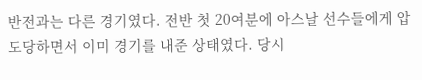반전과는 다른 경기였다. 전반 첫 20여분에 아스날 선수들에게 압도당하면서 이미 경기를 내준 상태였다. 당시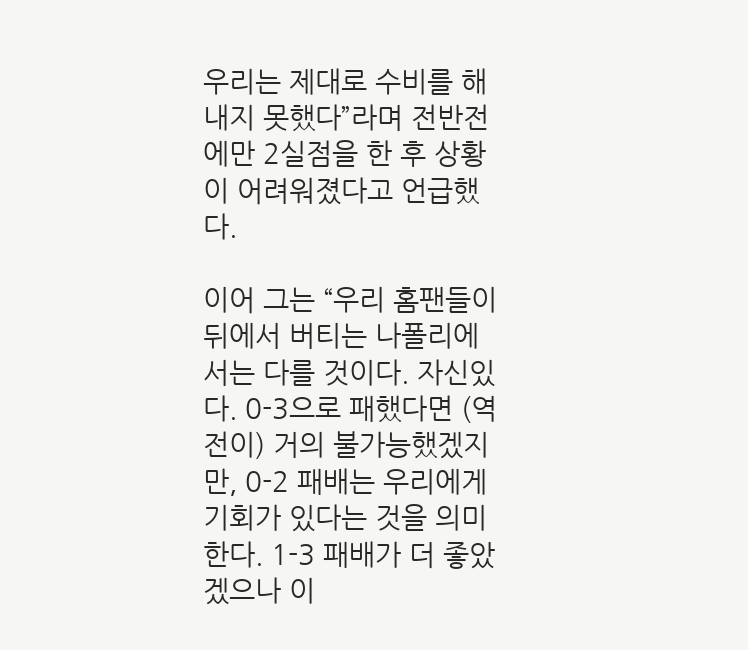우리는 제대로 수비를 해내지 못했다”라며 전반전에만 2실점을 한 후 상황이 어려워졌다고 언급했다.

이어 그는 “우리 홈팬들이 뒤에서 버티는 나폴리에서는 다를 것이다. 자신있다. 0-3으로 패했다면 (역전이) 거의 불가능했겠지만, 0-2 패배는 우리에게 기회가 있다는 것을 의미한다. 1-3 패배가 더 좋았겠으나 이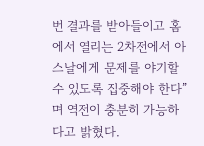번 결과를 받아들이고 홈에서 열리는 2차전에서 아스날에게 문제를 야기할 수 있도록 집중해야 한다”며 역전이 충분히 가능하다고 밝혔다.